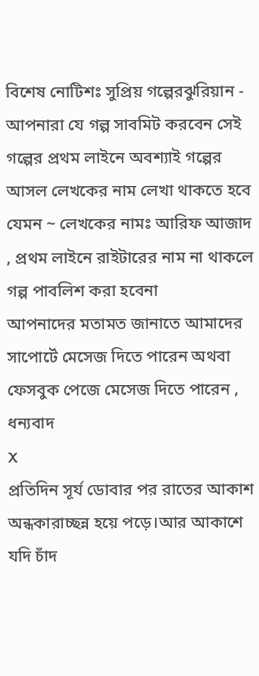বিশেষ নোটিশঃ সুপ্রিয় গল্পেরঝুরিয়ান - আপনারা যে গল্প সাবমিট করবেন সেই গল্পের প্রথম লাইনে অবশ্যাই গল্পের আসল লেখকের নাম লেখা থাকতে হবে যেমন ~ লেখকের নামঃ আরিফ আজাদ , প্রথম লাইনে রাইটারের নাম না থাকলে গল্প পাবলিশ করা হবেনা
আপনাদের মতামত জানাতে আমাদের সাপোর্টে মেসেজ দিতে পারেন অথবা ফেসবুক পেজে মেসেজ দিতে পারেন , ধন্যবাদ
X
প্রতিদিন সূর্য ডোবার পর রাতের আকাশ অন্ধকারাচ্ছন্ন হয়ে পড়ে।আর আকাশে যদি চাঁদ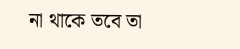না থাকে তবে তা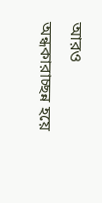আরও অন্ধকারাচ্ছন্ন হয়ে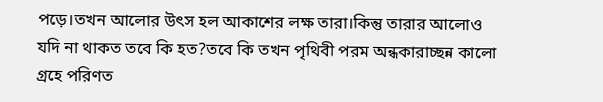পড়ে।তখন আলোর উৎস হল আকাশের লক্ষ তারা।কিন্তু তারার আলোও যদি না থাকত তবে কি হত?তবে কি তখন পৃথিবী পরম অন্ধকারাচ্ছন্ন কালো গ্রহে পরিণত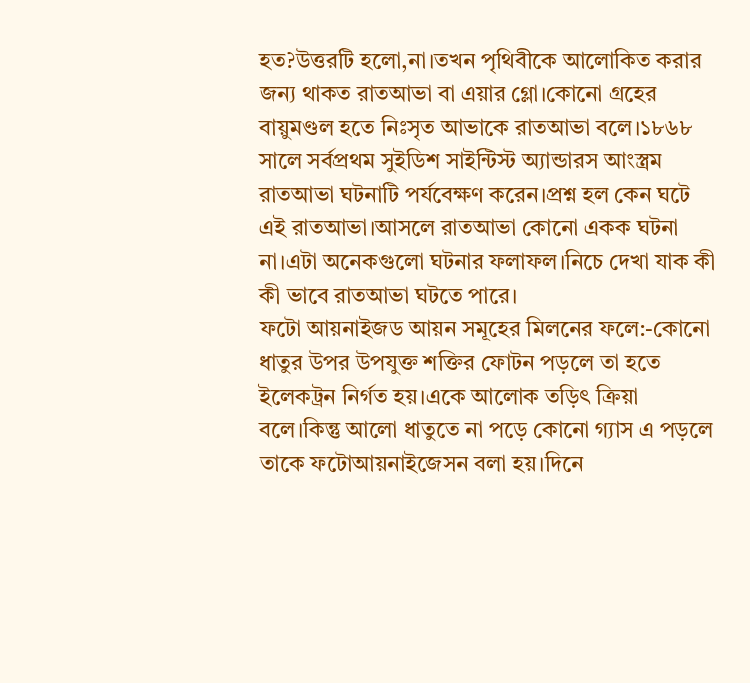হত?উত্তরটি হলো,না।তখন পৃথিবীকে আলোকিত করার জন্য থাকত রাতআভা বা এয়ার গ্লো।কোনো গ্রহের বায়ুমণ্ডল হতে নিঃসৃত আভাকে রাতআভা বলে।১৮৬৮ সালে সর্বপ্রথম সুইডিশ সাইন্টিস্ট অ্যান্ডারস আংস্ত্রম রাতআভা ঘটনাটি পর্যবেক্ষণ করেন।প্রশ্ন হল কেন ঘটে এই রাতআভা।আসলে রাতআভা কোনো একক ঘটনা না।এটা অনেকগুলো ঘটনার ফলাফল।নিচে দেখা যাক কী কী ভাবে রাতআভা ঘটতে পারে।
ফটো আয়নাইজড আয়ন সমূহের মিলনের ফলে:-কোনো ধাতুর উপর উপযুক্ত শক্তির ফোটন পড়লে তা হতে ইলেকট্রন নির্গত হয়।একে আলোক তড়িৎ ক্রিয়া বলে।কিন্তু আলো ধাতুতে না পড়ে কোনো গ্যাস এ পড়লে তাকে ফটোআয়নাইজেসন বলা হয়।দিনে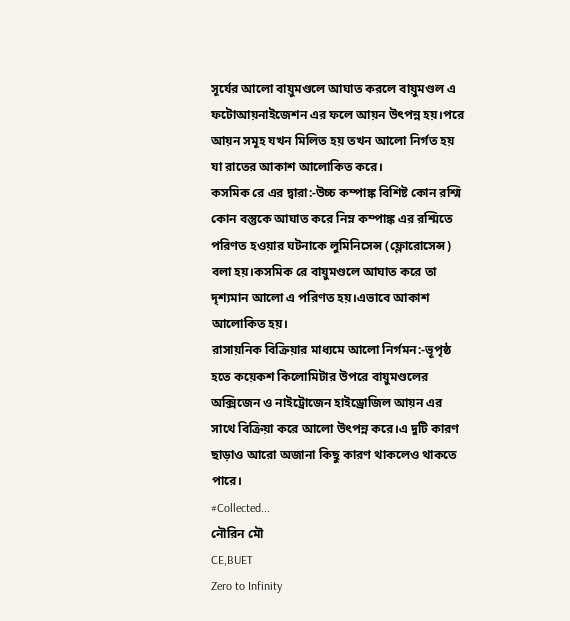সূর্যের আলো বায়ুমণ্ডলে আঘাত করলে বায়ুমণ্ডল এ ফটোআয়নাইজেশন এর ফলে আয়ন উৎপন্ন হয়।পরে আয়ন সমূহ যখন মিলিত হয় তখন আলো নির্গত হয় যা রাতের আকাশ আলোকিত করে।
কসমিক রে এর দ্বারা:-উচ্চ কম্পাঙ্ক বিশিষ্ট কোন রশ্মি কোন বস্তুকে আঘাত করে নিম্ন কম্পাঙ্ক এর রশ্মিতে পরিণত হওয়ার ঘটনাকে লুমিনিসেন্স (ফ্লোরোসেন্স) বলা হয়।কসমিক রে বায়ুমণ্ডলে আঘাত করে তা দৃশ্যমান আলো এ পরিণত হয়।এভাবে আকাশ আলোকিত হয়।
রাসায়নিক বিক্রিয়ার মাধ্যমে আলো নির্গমন:-ভূপৃষ্ঠ হতে কয়েকশ কিলোমিটার উপরে বায়ুমণ্ডলের অক্সিজেন ও নাইট্রোজেন হাইড্রোজিল আয়ন এর সাথে বিক্রিয়া করে আলো উৎপন্ন করে।এ দুটি কারণ ছাড়াও আরো অজানা কিছু কারণ থাকলেও থাকতে পারে।
#Collected...
নৌরিন মৌ
CE,BUET
Zero to Infinity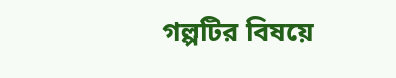গল্পটির বিষয়ে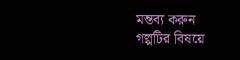মন্তব্য করুন
গল্পটির বিষয়ে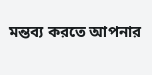মন্তব্য করতে আপনার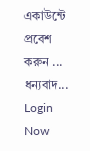একাউন্টে প্রবেশ করুন ... ধন্যবাদ... Login Now